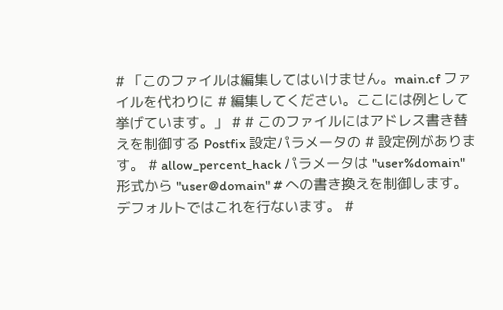# 「このファイルは編集してはいけません。main.cf ファイルを代わりに # 編集してください。ここには例として挙げています。」 # # このファイルにはアドレス書き替えを制御する Postfix 設定パラメータの # 設定例があります。 # allow_percent_hack パラメータは "user%domain" 形式から "user@domain" # への書き換えを制御します。デフォルトではこれを行ないます。 #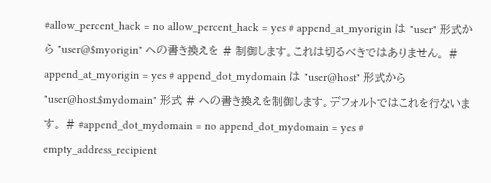#allow_percent_hack = no allow_percent_hack = yes # append_at_myorigin は "user" 形式から "user@$myorigin" への書き換えを # 制御します。これは切るべきではありません。 # append_at_myorigin = yes # append_dot_mydomain は "user@host" 形式から "user@host.$mydomain" 形式 # への書き換えを制御します。デフォルトではこれを行ないます。 # #append_dot_mydomain = no append_dot_mydomain = yes # empty_address_recipient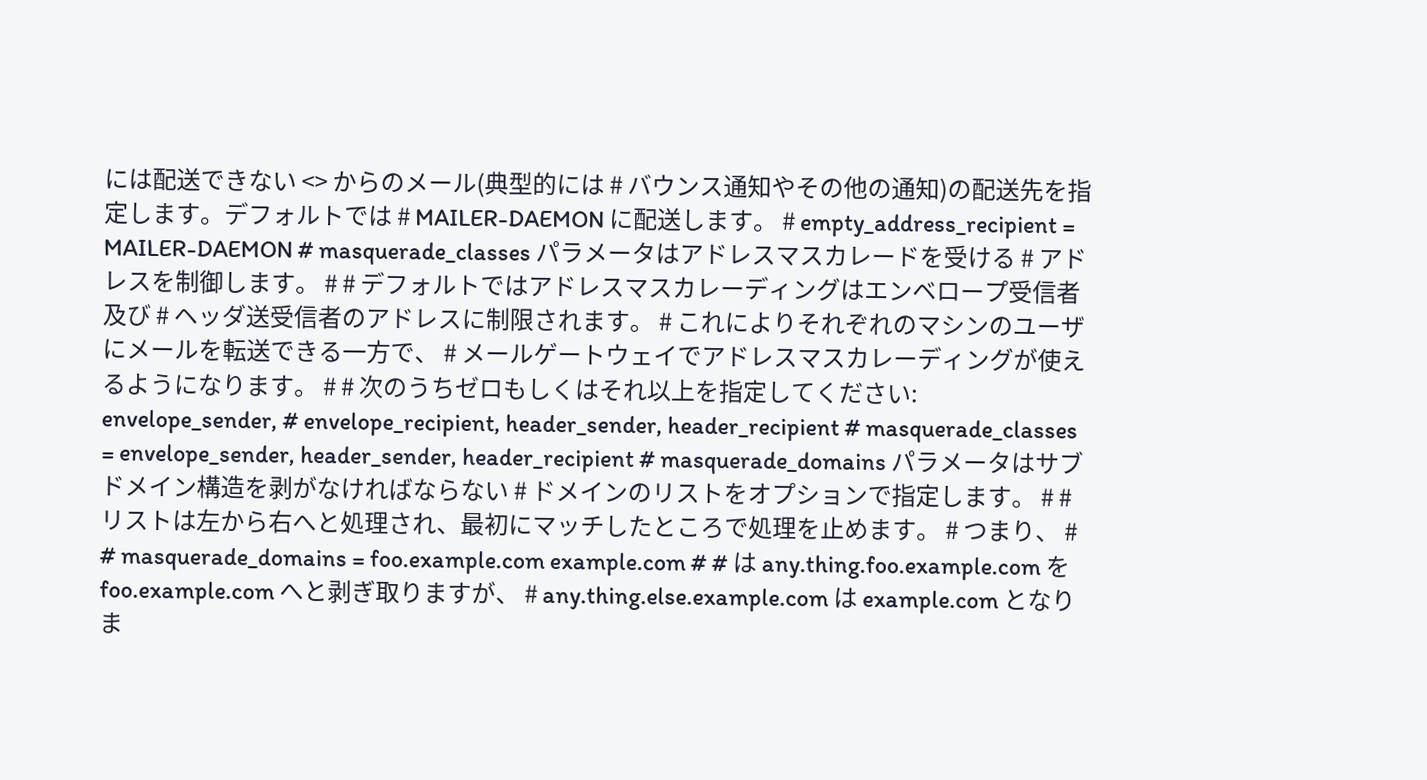には配送できない <> からのメール(典型的には # バウンス通知やその他の通知)の配送先を指定します。デフォルトでは # MAILER-DAEMON に配送します。 # empty_address_recipient = MAILER-DAEMON # masquerade_classes パラメータはアドレスマスカレードを受ける # アドレスを制御します。 # # デフォルトではアドレスマスカレーディングはエンベロープ受信者及び # ヘッダ送受信者のアドレスに制限されます。 # これによりそれぞれのマシンのユーザにメールを転送できる一方で、 # メールゲートウェイでアドレスマスカレーディングが使えるようになります。 # # 次のうちゼロもしくはそれ以上を指定してください: envelope_sender, # envelope_recipient, header_sender, header_recipient # masquerade_classes = envelope_sender, header_sender, header_recipient # masquerade_domains パラメータはサブドメイン構造を剥がなければならない # ドメインのリストをオプションで指定します。 # # リストは左から右へと処理され、最初にマッチしたところで処理を止めます。 # つまり、 # # masquerade_domains = foo.example.com example.com # # は any.thing.foo.example.com を foo.example.com へと剥ぎ取りますが、 # any.thing.else.example.com は example.com となりま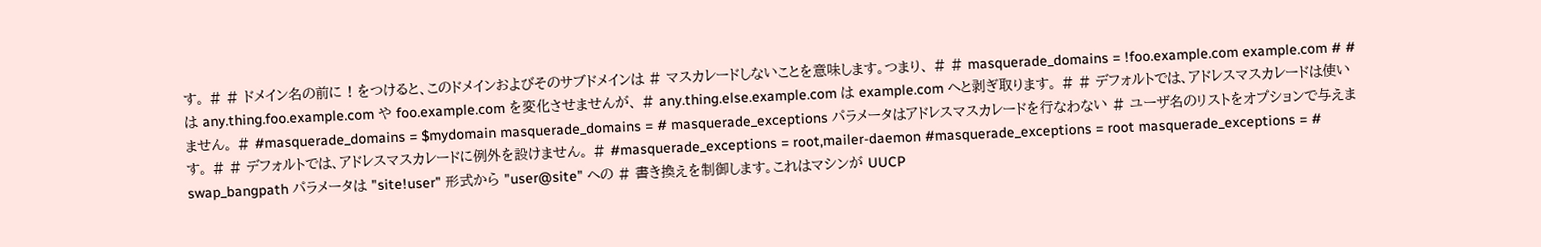す。 # # ドメイン名の前に ! をつけると、このドメインおよびそのサブドメインは # マスカレードしないことを意味します。つまり、 # # masquerade_domains = !foo.example.com example.com # # は any.thing.foo.example.com や foo.example.com を変化させませんが、 # any.thing.else.example.com は example.com へと剥ぎ取ります。 # # デフォルトでは、アドレスマスカレードは使いません。 # #masquerade_domains = $mydomain masquerade_domains = # masquerade_exceptions パラメータはアドレスマスカレードを行なわない # ユーザ名のリストをオプションで与えます。 # # デフォルトでは、アドレスマスカレードに例外を設けません。 # #masquerade_exceptions = root,mailer-daemon #masquerade_exceptions = root masquerade_exceptions = # swap_bangpath パラメータは "site!user" 形式から "user@site" への # 書き換えを制御します。これはマシンが UUCP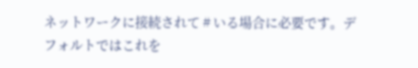ネットワークに接続されて # いる場合に必要です。デフォルトではこれを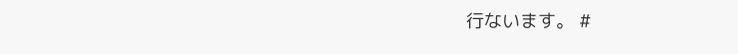行ないます。 #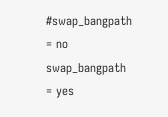#swap_bangpath = no swap_bangpath = yes